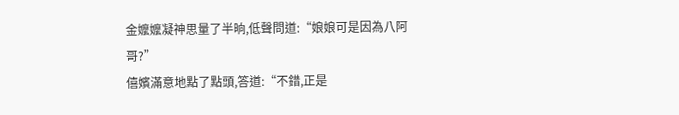金嬤嬤凝神思量了半晌,低聲問道:“娘娘可是因為八阿哥?”
僖嬪滿意地點了點頭,答道:“不錯,正是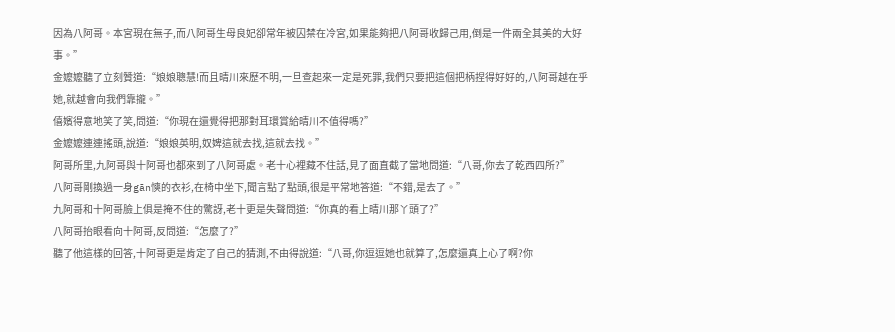因為八阿哥。本宮現在無子,而八阿哥生母良妃卻常年被囚禁在冷宮,如果能夠把八阿哥收歸己用,倒是一件兩全其美的大好事。”
金嬤嬤聽了立刻贊道:“娘娘聰慧!而且晴川來歷不明,一旦查起來一定是死罪,我們只要把這個把柄捏得好好的,八阿哥越在乎她,就越會向我們靠攏。”
僖嬪得意地笑了笑,問道:“你現在還覺得把那對耳環賞給晴川不值得嗎?”
金嬤嬤連連搖頭,說道:“娘娘英明,奴婢這就去找,這就去找。”
阿哥所里,九阿哥與十阿哥也都來到了八阿哥處。老十心裡藏不住話,見了面直截了當地問道:“八哥,你去了乾西四所?”
八阿哥剛換過一身gān慡的衣衫,在椅中坐下,聞言點了點頭,很是平常地答道:“不錯,是去了。”
九阿哥和十阿哥臉上俱是掩不住的驚訝,老十更是失聲問道:“你真的看上晴川那丫頭了?”
八阿哥抬眼看向十阿哥,反問道:“怎麼了?”
聽了他這樣的回答,十阿哥更是肯定了自己的猜測,不由得說道:“八哥,你逗逗她也就算了,怎麼還真上心了啊?你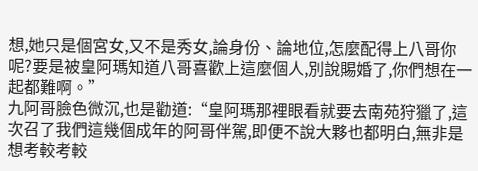想,她只是個宮女,又不是秀女,論身份、論地位,怎麼配得上八哥你呢?要是被皇阿瑪知道八哥喜歡上這麼個人,別說賜婚了,你們想在一起都難啊。”
九阿哥臉色微沉,也是勸道:“皇阿瑪那裡眼看就要去南苑狩獵了,這次召了我們這幾個成年的阿哥伴駕,即便不說大夥也都明白,無非是想考較考較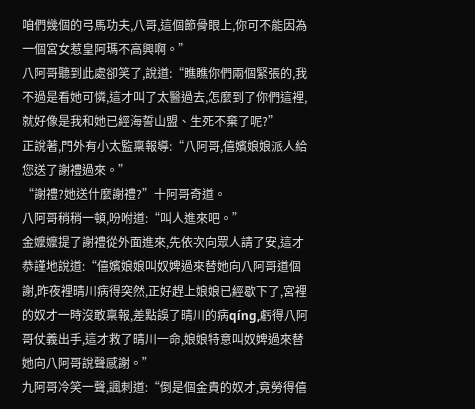咱們幾個的弓馬功夫,八哥,這個節骨眼上,你可不能因為一個宮女惹皇阿瑪不高興啊。”
八阿哥聽到此處卻笑了,說道:“瞧瞧你們兩個緊張的,我不過是看她可憐,這才叫了太醫過去,怎麼到了你們這裡,就好像是我和她已經海誓山盟、生死不棄了呢?”
正說著,門外有小太監稟報導:“八阿哥,僖嬪娘娘派人給您送了謝禮過來。”
“謝禮?她送什麼謝禮?”十阿哥奇道。
八阿哥稍稍一頓,吩咐道:“叫人進來吧。”
金嬤嬤提了謝禮從外面進來,先依次向眾人請了安,這才恭謹地說道:“僖嬪娘娘叫奴婢過來替她向八阿哥道個謝,昨夜裡晴川病得突然,正好趕上娘娘已經歇下了,宮裡的奴才一時沒敢稟報,差點誤了晴川的病qíng,虧得八阿哥仗義出手,這才救了晴川一命,娘娘特意叫奴婢過來替她向八阿哥說聲感謝。”
九阿哥冷笑一聲,諷刺道:“倒是個金貴的奴才,竟勞得僖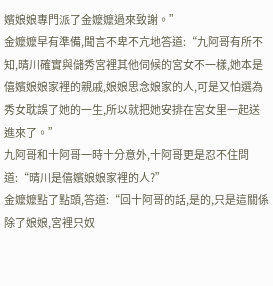嬪娘娘專門派了金嬤嬤過來致謝。”
金嬤嬤早有準備,聞言不卑不亢地答道:“九阿哥有所不知,晴川確實與儲秀宮裡其他伺候的宮女不一樣,她本是僖嬪娘娘家裡的親戚,娘娘思念娘家的人,可是又怕選為秀女耽誤了她的一生,所以就把她安排在宮女里一起送進來了。”
九阿哥和十阿哥一時十分意外,十阿哥更是忍不住問道:“晴川是僖嬪娘娘家裡的人?”
金嬤嬤點了點頭,答道:“回十阿哥的話,是的,只是這關係除了娘娘,宮裡只奴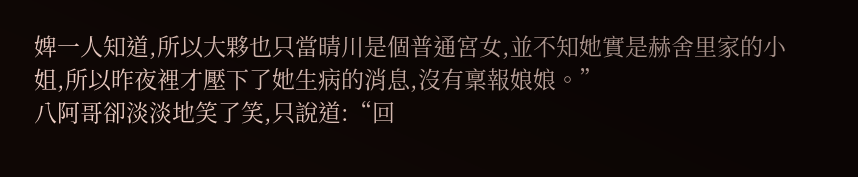婢一人知道,所以大夥也只當晴川是個普通宮女,並不知她實是赫舍里家的小姐,所以昨夜裡才壓下了她生病的消息,沒有稟報娘娘。”
八阿哥卻淡淡地笑了笑,只說道:“回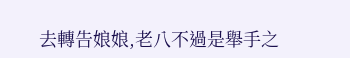去轉告娘娘,老八不過是舉手之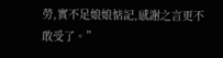勞,實不足娘娘惦記,感謝之言更不敢受了。”